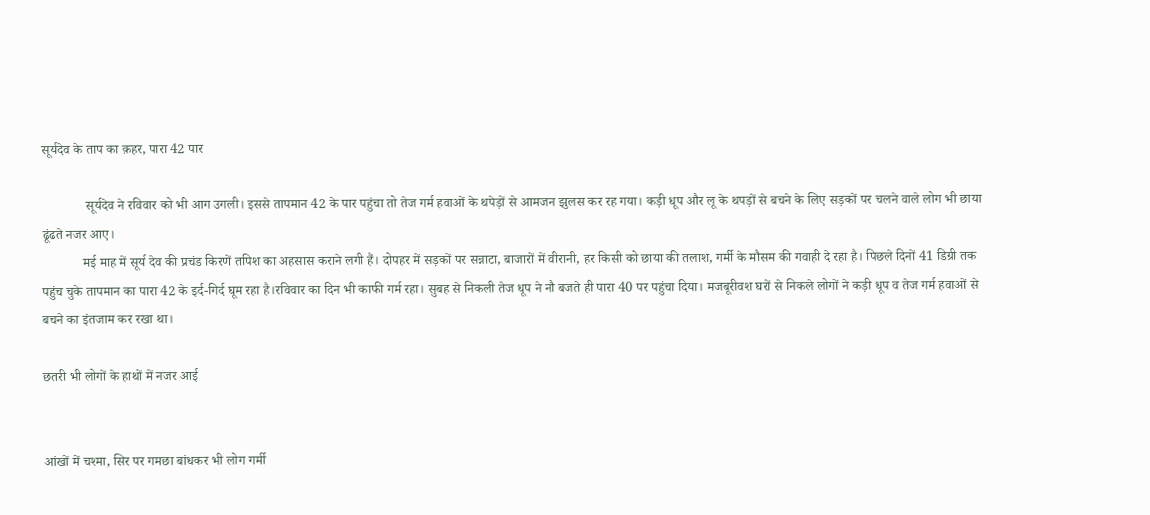सूर्यदेव के ताप का क़हर, पारा 42 पार

             सूर्यदेव ने रविवार को भी आग उगली। इससे तापमान 42 के पार पहुंचा तो तेज गर्म हवाओं के थपेड़ों से आमजन झुलस कर रह गया। कड़ी धूप और लू के थपड़ों से बचने के लिए सड़कों पर चलने वाले लोग भी छाया ढूंढते नजर आए।
            मई माह में सूर्य देव की प्रचंड किरणें तपिश का अहसास कराने लगी हैं। दोपहर में सड़कों पर सन्नाटा, बाजारों में वीरानी, हर किसी को छाया की तलाश, गर्मी के मौसम की गवाही दे रहा है। पिछले दिनों 41 डिग्री तक पहुंच चुके तापमान का पारा 42 के इर्द-गिर्द घूम रहा है।रविवार का दिन भी काफी गर्म रहा। सुबह से निकली तेज धूप ने नौ बजते ही पारा 40 पर पहुंचा दिया। मजबूरीवश घरों से निकले लोगों ने कड़ी धूप व तेज गर्म हवाओं से बचने का इंतजाम कर रखा था।

छतरी भी लोगों के हाथों में नजर आई


आंखों में चश्मा, सिर पर गमछा बांधकर भी लोग गर्मी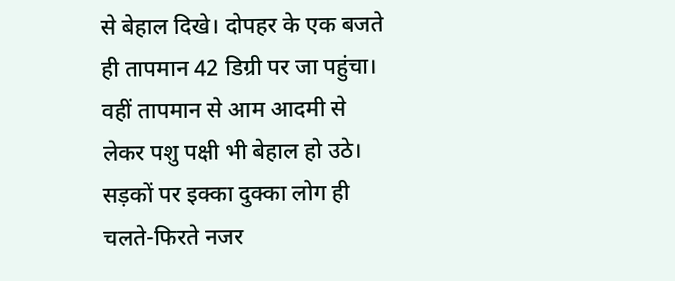से बेहाल दिखे। दोपहर के एक बजते ही तापमान 42 डिग्री पर जा पहुंचा। वहीं तापमान से आम आदमी से लेकर पशु पक्षी भी बेहाल हो उठे। सड़कों पर इक्का दुक्का लोग ही चलते-फिरते नजर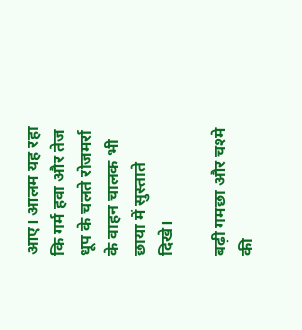आए। आलम यह रहा कि गर्म हवा और तेज धूप के चलते रोजमर्रा के वाहन चालक भी छाया में सुस्ताते दिखे।

बढ़ी गमछा और चश्मे की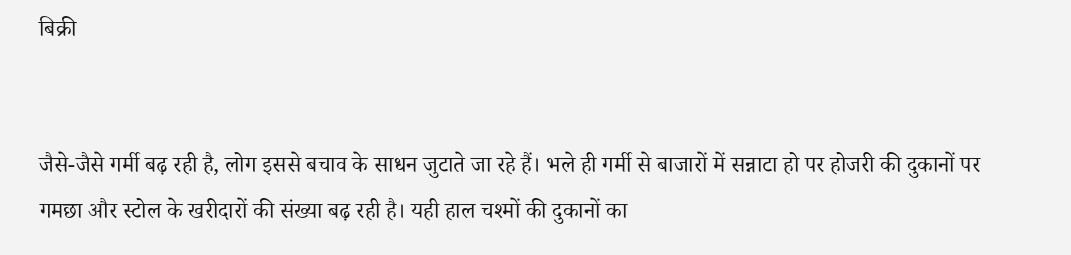बिक्री


जैसे-जैसे गर्मी बढ़ रही है, लोग इससे बचाव के साधन जुटाते जा रहे हैं। भले ही गर्मी से बाजारों में सन्नाटा हो पर होजरी की दुकानों पर गमछा और स्टोल के खरीदारों की संख्या बढ़ रही है। यही हाल चश्मों की दुकानों का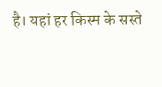है। यहां हर किस्म के सस्ते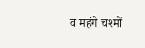व महंगे चश्मों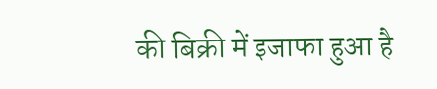की बिक्री में इजाफा हुआ है